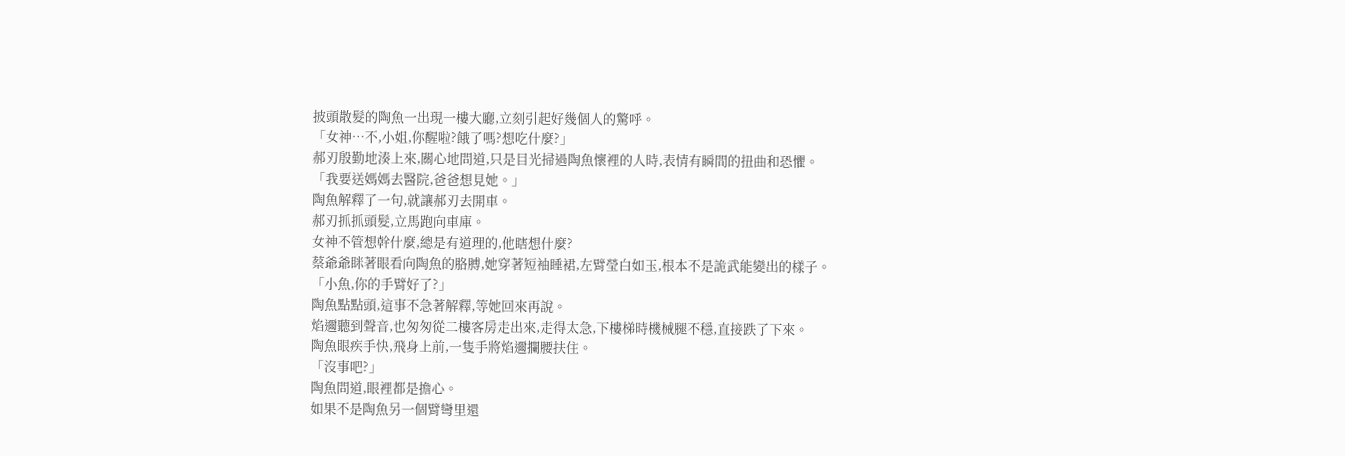披頭散髮的陶魚一出現一樓大廳,立刻引起好幾個人的驚呼。
「女神…不,小姐,你醒啦?餓了嗎?想吃什麼?」
郝刃殷勤地湊上來,關心地問道,只是目光掃過陶魚懷裡的人時,表情有瞬間的扭曲和恐懼。
「我要送媽媽去醫院,爸爸想見她。」
陶魚解釋了一句,就讓郝刃去開車。
郝刃抓抓頭髮,立馬跑向車庫。
女神不管想幹什麼,總是有道理的,他瞎想什麼?
蔡爺爺眯著眼看向陶魚的胳膊,她穿著短袖睡裙,左臂瑩白如玉,根本不是詭武能變出的樣子。
「小魚,你的手臂好了?」
陶魚點點頭,這事不急著解釋,等她回來再說。
焰邇聽到聲音,也匆匆從二樓客房走出來,走得太急,下樓梯時機械腿不穩,直接跌了下來。
陶魚眼疾手快,飛身上前,一隻手將焰邇攔腰扶住。
「沒事吧?」
陶魚問道,眼裡都是擔心。
如果不是陶魚另一個臂彎里還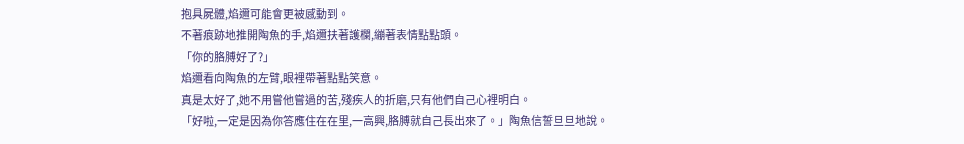抱具屍體,焰邇可能會更被感動到。
不著痕跡地推開陶魚的手,焰邇扶著護欄,繃著表情點點頭。
「你的胳膊好了?」
焰邇看向陶魚的左臂,眼裡帶著點點笑意。
真是太好了,她不用嘗他嘗過的苦,殘疾人的折磨,只有他們自己心裡明白。
「好啦,一定是因為你答應住在在里,一高興,胳膊就自己長出來了。」陶魚信誓旦旦地說。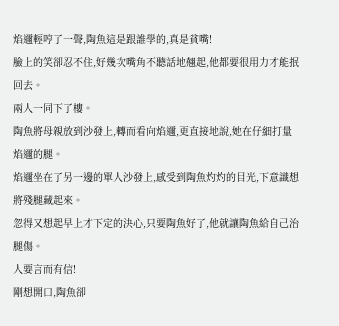焰邇輕哼了一聲,陶魚這是跟誰學的,真是貧嘴!
臉上的笑卻忍不住,好幾次嘴角不聽話地翹起,他都要很用力才能抿回去。
兩人一同下了樓。
陶魚將母親放到沙發上,轉而看向焰邇,更直接地說,她在仔細打量焰邇的腿。
焰邇坐在了另一邊的單人沙發上,感受到陶魚灼灼的目光,下意識想將殘腿藏起來。
忽得又想起早上才下定的決心,只要陶魚好了,他就讓陶魚給自己治腿傷。
人要言而有信!
剛想開口,陶魚卻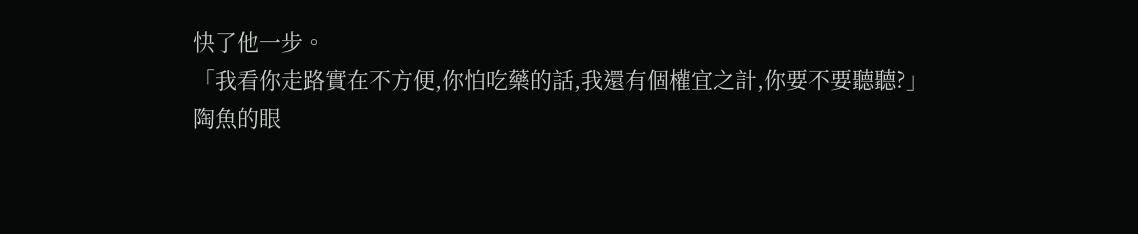快了他一步。
「我看你走路實在不方便,你怕吃藥的話,我還有個權宜之計,你要不要聽聽?」
陶魚的眼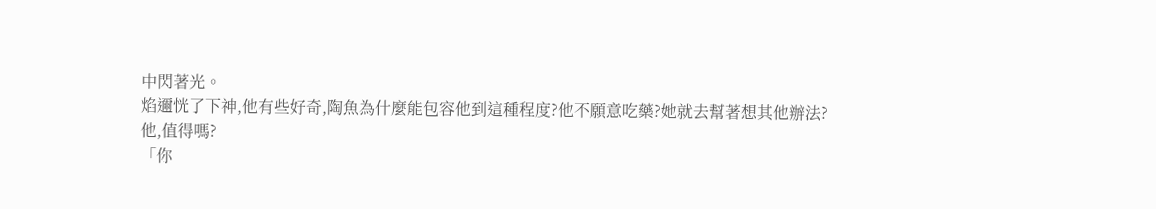中閃著光。
焰邇恍了下神,他有些好奇,陶魚為什麼能包容他到這種程度?他不願意吃藥?她就去幫著想其他辦法?
他,值得嗎?
「你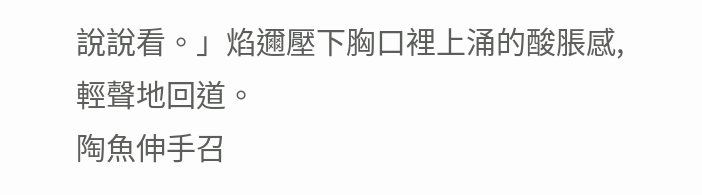說說看。」焰邇壓下胸口裡上涌的酸脹感,輕聲地回道。
陶魚伸手召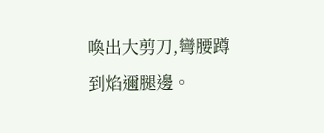喚出大剪刀,彎腰蹲到焰邇腿邊。